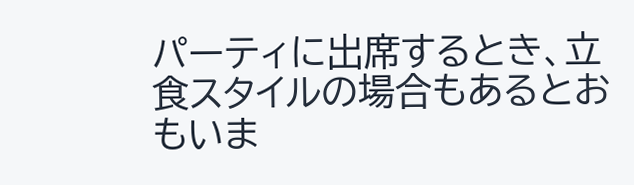パーティに出席するとき、立食スタイルの場合もあるとおもいま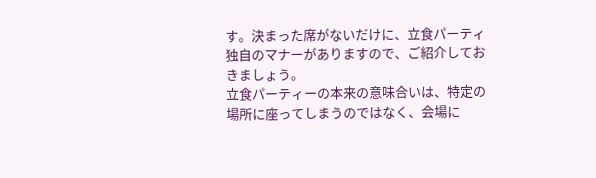す。決まった席がないだけに、立食パーティ独自のマナーがありますので、ご紹介しておきましょう。
立食パーティーの本来の意味合いは、特定の場所に座ってしまうのではなく、会場に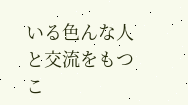いる色んな人と交流をもつこ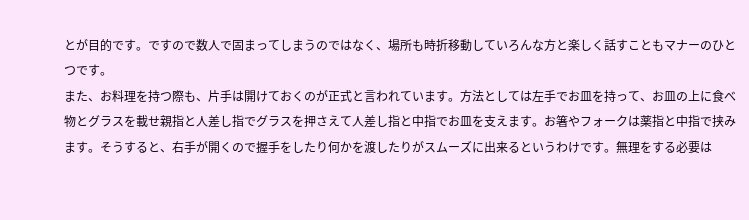とが目的です。ですので数人で固まってしまうのではなく、場所も時折移動していろんな方と楽しく話すこともマナーのひとつです。
また、お料理を持つ際も、片手は開けておくのが正式と言われています。方法としては左手でお皿を持って、お皿の上に食べ物とグラスを載せ親指と人差し指でグラスを押さえて人差し指と中指でお皿を支えます。お箸やフォークは薬指と中指で挟みます。そうすると、右手が開くので握手をしたり何かを渡したりがスムーズに出来るというわけです。無理をする必要は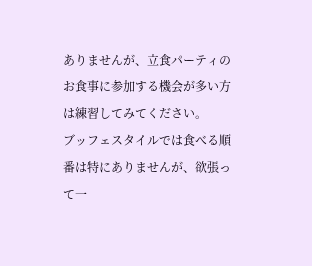ありませんが、立食パーティのお食事に参加する機会が多い方は練習してみてください。
ブッフェスタイルでは食べる順番は特にありませんが、欲張って一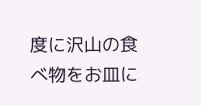度に沢山の食べ物をお皿に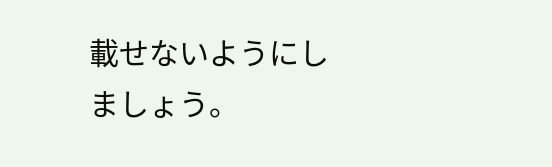載せないようにしましょう。